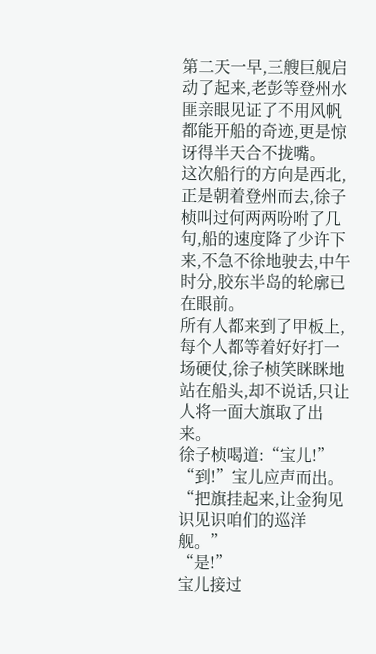第二天一早,三艘巨舰启动了起来,老彭等登州水匪亲眼见证了不用风帆都能开船的奇迹,更是惊讶得半天合不拢嘴。
这次船行的方向是西北,正是朝着登州而去,徐子桢叫过何两两吩咐了几句,船的速度降了少许下来,不急不徐地驶去,中午时分,胶东半岛的轮廓已在眼前。
所有人都来到了甲板上,每个人都等着好好打一场硬仗,徐子桢笑眯眯地站在船头,却不说话,只让人将一面大旗取了出来。
徐子桢喝道:“宝儿!”
“到!”宝儿应声而出。
“把旗挂起来,让金狗见识见识咱们的巡洋舰。”
“是!”
宝儿接过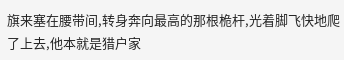旗来塞在腰带间,转身奔向最高的那根桅杆,光着脚飞快地爬了上去,他本就是猎户家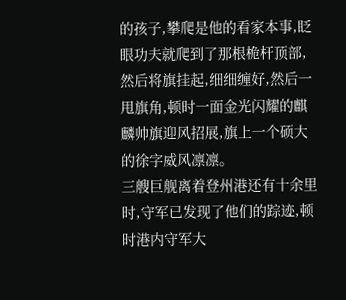的孩子,攀爬是他的看家本事,眨眼功夫就爬到了那根桅杆顶部,然后将旗挂起,细细缠好,然后一甩旗角,顿时一面金光闪耀的麒麟帅旗迎风招展,旗上一个硕大的徐字威风凛凛。
三艘巨舰离着登州港还有十余里时,守军已发现了他们的踪迹,顿时港内守军大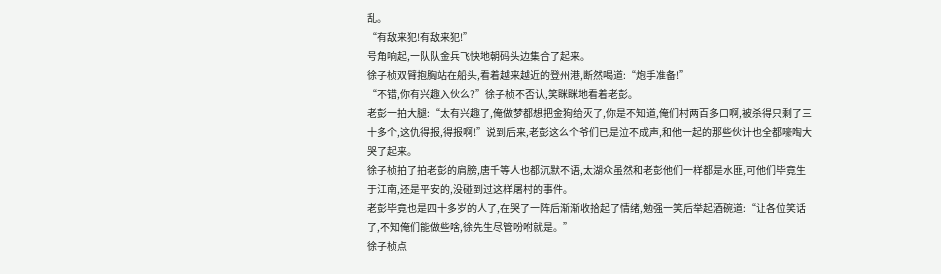乱。
“有敌来犯!有敌来犯!”
号角响起,一队队金兵飞快地朝码头边集合了起来。
徐子桢双臂抱胸站在船头,看着越来越近的登州港,断然喝道:“炮手准备!”
“不错,你有兴趣入伙么?”徐子桢不否认,笑眯眯地看着老彭。
老彭一拍大腿:“太有兴趣了,俺做梦都想把金狗给灭了,你是不知道,俺们村两百多口啊,被杀得只剩了三十多个,这仇得报,得报啊!”说到后来,老彭这么个爷们已是泣不成声,和他一起的那些伙计也全都嚎啕大哭了起来。
徐子桢拍了拍老彭的肩膀,唐千等人也都沉默不语,太湖众虽然和老彭他们一样都是水匪,可他们毕竟生于江南,还是平安的,没碰到过这样屠村的事件。
老彭毕竟也是四十多岁的人了,在哭了一阵后渐渐收拾起了情绪,勉强一笑后举起酒碗道:“让各位笑话了,不知俺们能做些啥,徐先生尽管吩咐就是。”
徐子桢点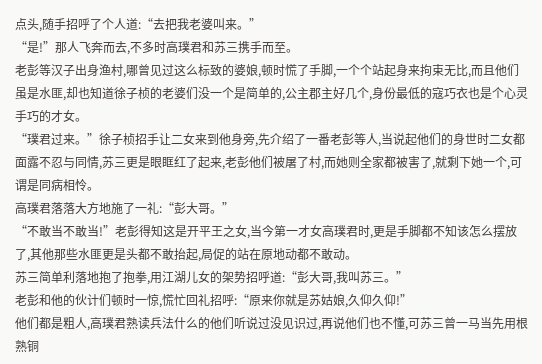点头,随手招呼了个人道:“去把我老婆叫来。”
“是!”那人飞奔而去,不多时高璞君和苏三携手而至。
老彭等汉子出身渔村,哪曾见过这么标致的婆娘,顿时慌了手脚,一个个站起身来拘束无比,而且他们虽是水匪,却也知道徐子桢的老婆们没一个是简单的,公主郡主好几个,身份最低的寇巧衣也是个心灵手巧的才女。
“璞君过来。”徐子桢招手让二女来到他身旁,先介绍了一番老彭等人,当说起他们的身世时二女都面露不忍与同情,苏三更是眼眶红了起来,老彭他们被屠了村,而她则全家都被害了,就剩下她一个,可谓是同病相怜。
高璞君落落大方地施了一礼:“彭大哥。”
“不敢当不敢当!”老彭得知这是开平王之女,当今第一才女高璞君时,更是手脚都不知该怎么摆放了,其他那些水匪更是头都不敢抬起,局促的站在原地动都不敢动。
苏三简单利落地抱了抱拳,用江湖儿女的架势招呼道:“彭大哥,我叫苏三。”
老彭和他的伙计们顿时一惊,慌忙回礼招呼:“原来你就是苏姑娘,久仰久仰!”
他们都是粗人,高璞君熟读兵法什么的他们听说过没见识过,再说他们也不懂,可苏三曾一马当先用根熟铜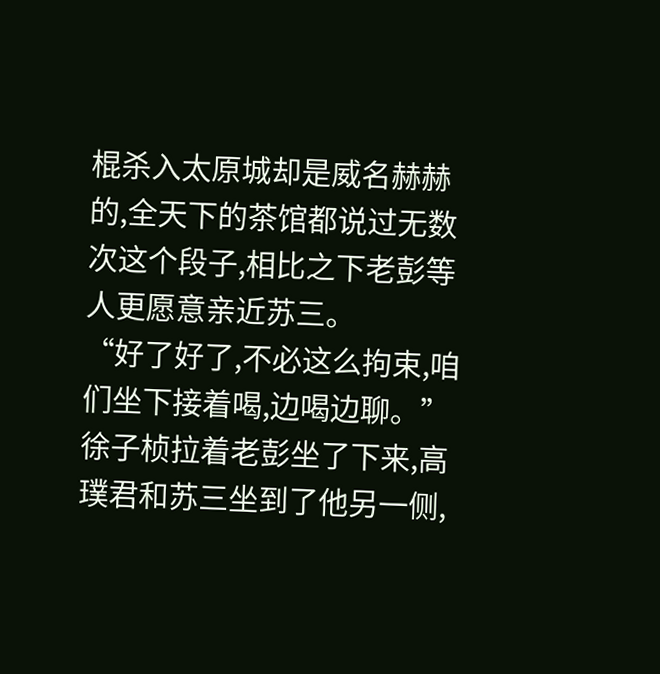棍杀入太原城却是威名赫赫的,全天下的茶馆都说过无数次这个段子,相比之下老彭等人更愿意亲近苏三。
“好了好了,不必这么拘束,咱们坐下接着喝,边喝边聊。”徐子桢拉着老彭坐了下来,高璞君和苏三坐到了他另一侧,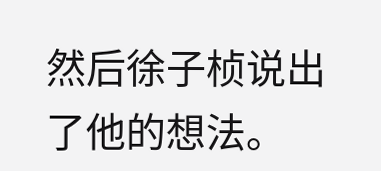然后徐子桢说出了他的想法。